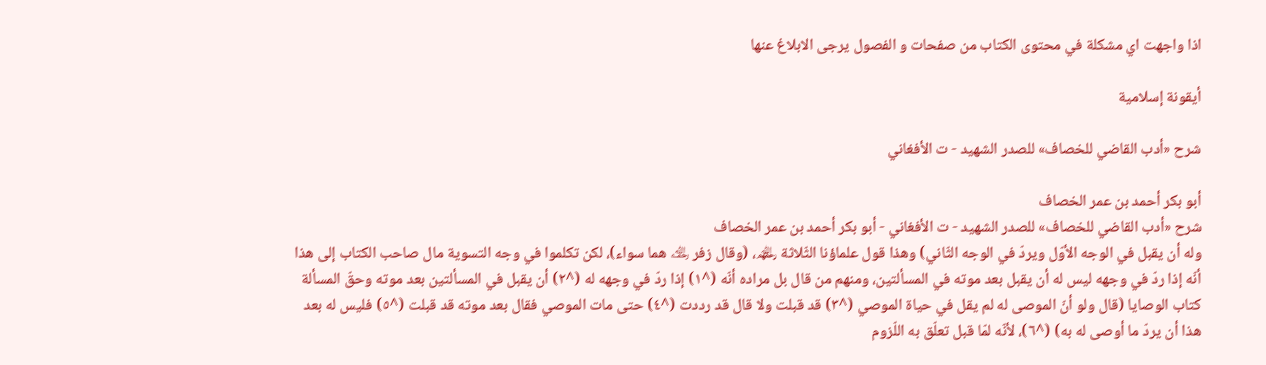اذا واجهت اي مشكلة في محتوى الكتاب من صفحات و الفصول يرجى الابلاغ عنها

أيقونة إسلامية

شرح «أدب القاضي للخصاف» للصدر الشهيد - ت الأفغاني

أبو بكر أحمد بن عمر الخصاف
شرح «أدب القاضي للخصاف» للصدر الشهيد - ت الأفغاني - أبو بكر أحمد بن عمر الخصاف
وله أن يقبل في الوجه الأوّل ويردّ في الوجه الثّاني) وهذا قول علماؤنا الثّلاثة ﵏، (وقال زفر ﵀ هما سواء)، لكن تكلموا في وجه التسوية مال صاحب الكتاب إلى هذا أنّه إذا ردّ في وجهه ليس له أن يقبل بعد موته في المسألتين، ومنهم من قال بل مراده أنّه (^١) إذا ردّ في وجهه له (^٢) أن يقبل في المسألتين بعد موته وحقّ المسألة كتاب الوصايا (قال ولو أنّ الموصى له لم يقل في حياة الموصي (^٣) قد قبلت ولا قال قد رددت (^٤) حتى مات الموصي فقال بعد موته قد قبلت (^٥) فليس له بعد هذا أن يردّ ما أوصى له به) (^٦)، لأنّه لمّا قبل تعلّق به اللّزوم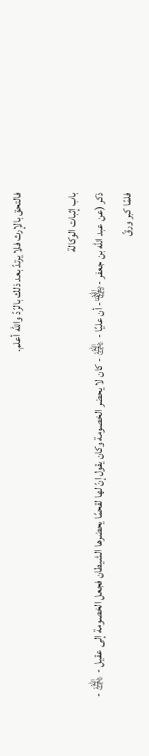فالتحق بالإرث فلا يرتدّ بعد ذلك بالرّدّ والله أعلم.

باب إثبات الوكالة
ذكر (عن عبد الله بن جعفر -﵄- أن عليًا - ﵁ - كان لا يحضر الخصومة وكان يقول إنّ لها لقحمًا يحضرها الشيطان فجعل الخصومة إلى عقيل - ﵁ - فلمّا كبر ورقّ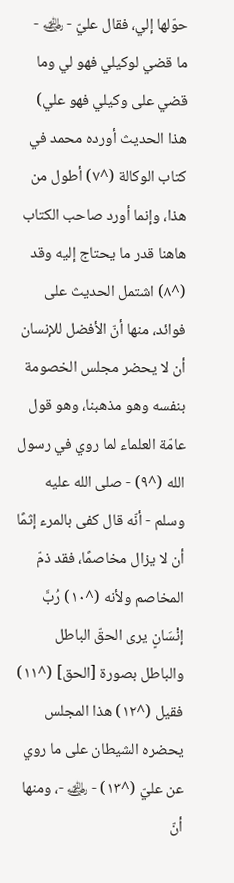حوّلها إلي، فقال عليّ - ﵁ - ما قضي لوكيلي فهو لي وما قضي على وكيلي فهو علي) هذا الحديث أورده محمد في كتاب الوكالة (^٧) أطول من هذا، وإنما أورد صاحب الكتاب هاهنا قدر ما يحتاج إليه وقد (^٨) اشتمل الحديث على فوائد، منها أنّ الأفضل للإنسان أن لا يحضر مجلس الخصومة بنفسه وهو مذهبنا، وهو قول عامّة العلماء لما روي في رسول الله (^٩) - صلى الله عليه وسلم - أنّه قال كفى بالمرء إثمًا أن لا يزال مخاصمًا، فقد ذمّ المخاصم ولأنه (^١٠) رُبَّ إنْسَانٍ يرى الحقّ الباطل والباطل بصورة [الحق] (^١١) فقيل (^١٢) هذا المجلس يحضره الشيطان على ما روي عن عليّ (^١٣) - ﵁ -، ومنها أنّ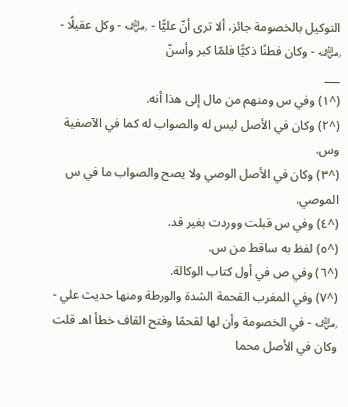التوكيل بالخصومة جائز، ألا ترى أنّ عليًّا - ﵁ - وكل عقيلًا - ﵁ - وكان فطنًا ذكيًّا فلمّا كبر وأسنّ
___
(^١) وفي س ومنهم من مال إلى هذا أنه.
(^٢) وكان في الأصل ليس له والصواب له كما في الآصفية وس.
(^٣) وكان في الأصل الوصي ولا يصح والصواب ما في س الموصي.
(^٤) وفي س قبلت ووردت بغير قد.
(^٥) لفظ به ساقط من س.
(^٦) وفي ص في أول كتاب الوكالة.
(^٧) وفي المغرب القحمة الشدة والورطة ومنها حديث علي - ﵁ - في الخصومة وأن لها لقحمًا وفتح القاف خطأ اهـ قلت وكان في الأصل محما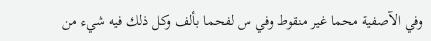وفي الآصفية محما غير منقوط وفي س لفحما بألف وكل ذلك فيه شيء من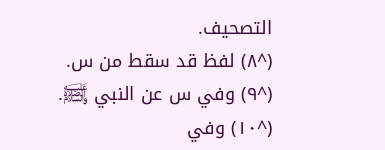التصحيف.
(^٨) لفظ قد سقط من س.
(^٩) وفي س عن النبي ﵊.
(^١٠) وفي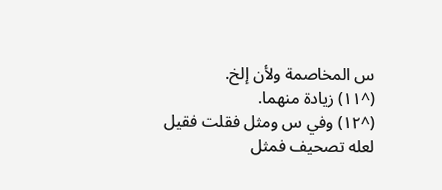س المخاصمة ولأن إلخ.
(^١١) زيادة منهما.
(^١٢) وفي س ومثل فقلت فقيل لعله تصحيف فمثل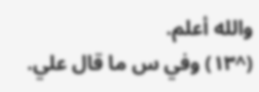والله أعلم.
(^١٣) وفي س ما قال علي.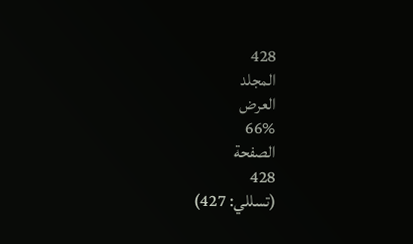428
المجلد
العرض
66%
الصفحة
428
(تسللي: 427)